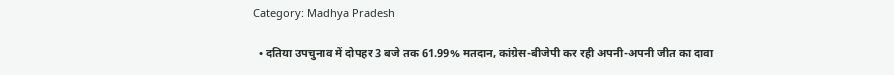Category: Madhya Pradesh

  • दतिया उपचुनाव में दोपहर 3 बजे तक 61.99% मतदान, कांग्रेस-बीजेपी कर रही अपनी-अपनी जीत का दावा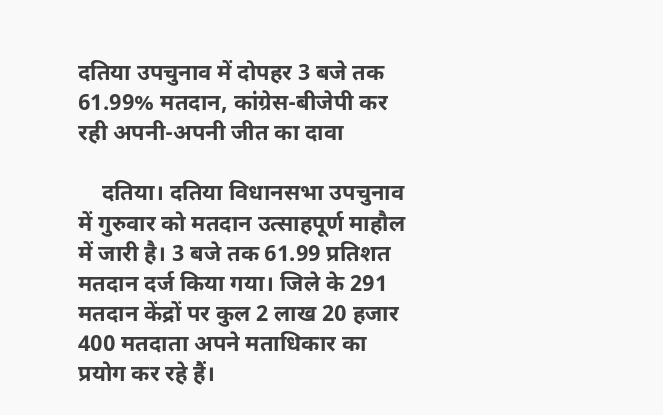दतिया उपचुनाव में दोपहर 3 बजे तक 61.99% मतदान, कांग्रेस-बीजेपी कर रही अपनी-अपनी जीत का दावा

    दतिया। दतिया विधानसभा उपचुनाव में गुरुवार को मतदान उत्साहपूर्ण माहौल में जारी है। 3 बजे तक 61.99 प्रतिशत मतदान दर्ज किया गया। जिले के 291 मतदान केंद्रों पर कुल 2 लाख 20 हजार 400 मतदाता अपने मताधिकार का प्रयोग कर रहे हैं।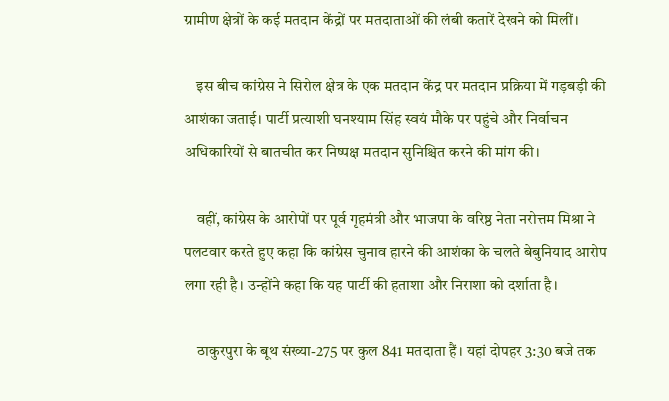ग्रामीण क्षेत्रों के कई मतदान केंद्रों पर मतदाताओं की लंबी कतारें देखने को मिलीं।

    इस बीच कांग्रेस ने सिरोल क्षेत्र के एक मतदान केंद्र पर मतदान प्रक्रिया में गड़बड़ी की आशंका जताई। पार्टी प्रत्याशी घनश्याम सिंह स्वयं मौके पर पहुंचे और निर्वाचन अधिकारियों से बातचीत कर निष्पक्ष मतदान सुनिश्चित करने की मांग की।

    वहीं, कांग्रेस के आरोपों पर पूर्व गृहमंत्री और भाजपा के वरिष्ठ नेता नरोत्तम मिश्रा ने पलटवार करते हुए कहा कि कांग्रेस चुनाव हारने की आशंका के चलते बेबुनियाद आरोप लगा रही है। उन्होंने कहा कि यह पार्टी की हताशा और निराशा को दर्शाता है।

    ठाकुरपुरा के बूथ संख्या-275 पर कुल 841 मतदाता हैं। यहां दोपहर 3:30 बजे तक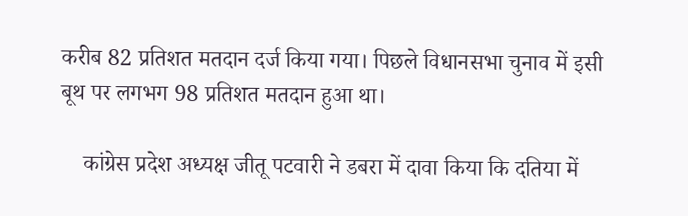करीब 82 प्रतिशत मतदान दर्ज किया गया। पिछले विधानसभा चुनाव में इसी बूथ पर लगभग 98 प्रतिशत मतदान हुआ था।

    कांग्रेस प्रदेश अध्यक्ष जीतू पटवारी ने डबरा में दावा किया कि दतिया में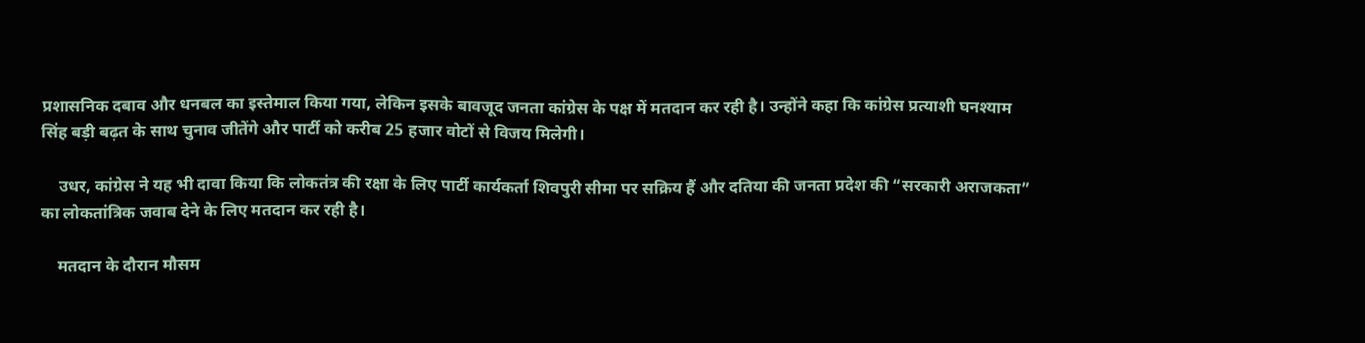प्रशासनिक दबाव और धनबल का इस्तेमाल किया गया, लेकिन इसके बावजूद जनता कांग्रेस के पक्ष में मतदान कर रही है। उन्होंने कहा कि कांग्रेस प्रत्याशी घनश्याम सिंह बड़ी बढ़त के साथ चुनाव जीतेंगे और पार्टी को करीब 25 हजार वोटों से विजय मिलेगी।

    उधर, कांग्रेस ने यह भी दावा किया कि लोकतंत्र की रक्षा के लिए पार्टी कार्यकर्ता शिवपुरी सीमा पर सक्रिय हैं और दतिया की जनता प्रदेश की “सरकारी अराजकता” का लोकतांत्रिक जवाब देने के लिए मतदान कर रही है।

    मतदान के दौरान मौसम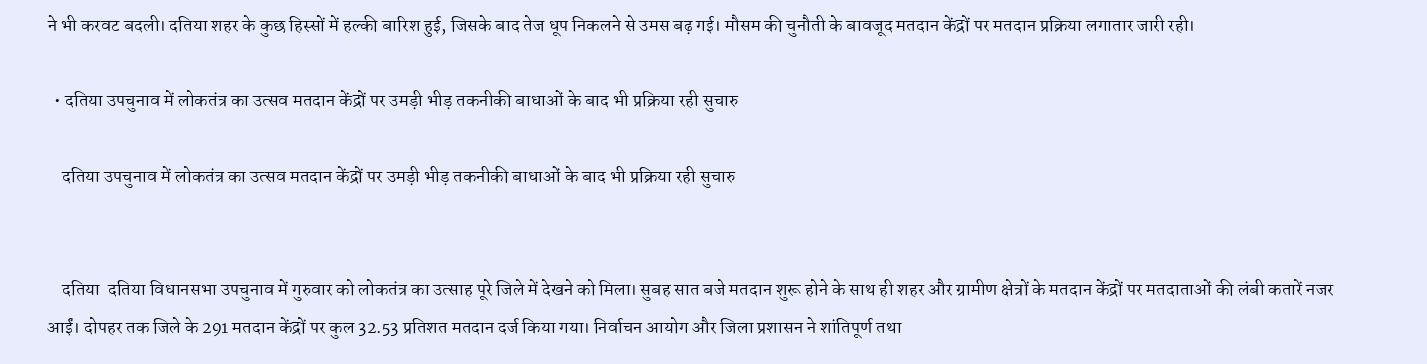ने भी करवट बदली। दतिया शहर के कुछ हिस्सों में हल्की बारिश हुई, जिसके बाद तेज धूप निकलने से उमस बढ़ गई। मौसम की चुनौती के बावजूद मतदान केंद्रों पर मतदान प्रक्रिया लगातार जारी रही।

  • दतिया उपचुनाव में लोकतंत्र का उत्सव मतदान केंद्रों पर उमड़ी भीड़ तकनीकी बाधाओं के बाद भी प्रक्रिया रही सुचारु

    दतिया उपचुनाव में लोकतंत्र का उत्सव मतदान केंद्रों पर उमड़ी भीड़ तकनीकी बाधाओं के बाद भी प्रक्रिया रही सुचारु


    दतिया  दतिया विधानसभा उपचुनाव में गुरुवार को लोकतंत्र का उत्साह पूरे जिले में देखने को मिला। सुबह सात बजे मतदान शुरू होने के साथ ही शहर और ग्रामीण क्षेत्रों के मतदान केंद्रों पर मतदाताओं की लंबी कतारें नजर आईं। दोपहर तक जिले के 291 मतदान केंद्रों पर कुल 32.53 प्रतिशत मतदान दर्ज किया गया। निर्वाचन आयोग और जिला प्रशासन ने शांतिपूर्ण तथा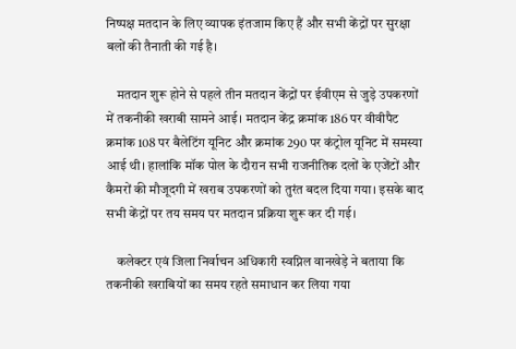निष्पक्ष मतदान के लिए व्यापक इंतजाम किए हैं और सभी केंद्रों पर सुरक्षा बलों की तैनाती की गई है।

    मतदान शुरू होने से पहले तीन मतदान केंद्रों पर ईवीएम से जुड़े उपकरणों में तकनीकी खराबी सामने आई। मतदान केंद्र क्रमांक 186 पर वीवीपैट क्रमांक 108 पर बैलेटिंग यूनिट और क्रमांक 290 पर कंट्रोल यूनिट में समस्या आई थी। हालांकि मॉक पोल के दौरान सभी राजनीतिक दलों के एजेंटों और कैमरों की मौजूदगी में खराब उपकरणों को तुरंत बदल दिया गया। इसके बाद सभी केंद्रों पर तय समय पर मतदान प्रक्रिया शुरू कर दी गई।

    कलेक्टर एवं जिला निर्वाचन अधिकारी स्वप्निल वानखेड़े ने बताया कि तकनीकी खराबियों का समय रहते समाधान कर लिया गया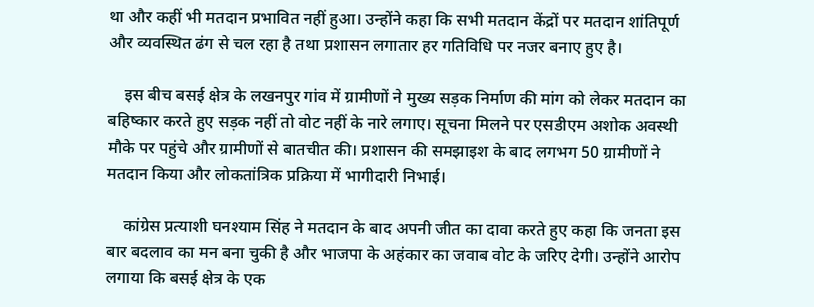था और कहीं भी मतदान प्रभावित नहीं हुआ। उन्होंने कहा कि सभी मतदान केंद्रों पर मतदान शांतिपूर्ण और व्यवस्थित ढंग से चल रहा है तथा प्रशासन लगातार हर गतिविधि पर नजर बनाए हुए है।

    इस बीच बसई क्षेत्र के लखनपुर गांव में ग्रामीणों ने मुख्य सड़क निर्माण की मांग को लेकर मतदान का बहिष्कार करते हुए सड़क नहीं तो वोट नहीं के नारे लगाए। सूचना मिलने पर एसडीएम अशोक अवस्थी मौके पर पहुंचे और ग्रामीणों से बातचीत की। प्रशासन की समझाइश के बाद लगभग 50 ग्रामीणों ने मतदान किया और लोकतांत्रिक प्रक्रिया में भागीदारी निभाई।

    कांग्रेस प्रत्याशी घनश्याम सिंह ने मतदान के बाद अपनी जीत का दावा करते हुए कहा कि जनता इस बार बदलाव का मन बना चुकी है और भाजपा के अहंकार का जवाब वोट के जरिए देगी। उन्होंने आरोप लगाया कि बसई क्षेत्र के एक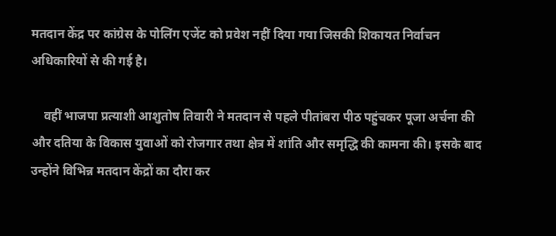मतदान केंद्र पर कांग्रेस के पोलिंग एजेंट को प्रवेश नहीं दिया गया जिसकी शिकायत निर्वाचन अधिकारियों से की गई है।

    वहीं भाजपा प्रत्याशी आशुतोष तिवारी ने मतदान से पहले पीतांबरा पीठ पहुंचकर पूजा अर्चना की और दतिया के विकास युवाओं को रोजगार तथा क्षेत्र में शांति और समृद्धि की कामना की। इसके बाद उन्होंने विभिन्न मतदान केंद्रों का दौरा कर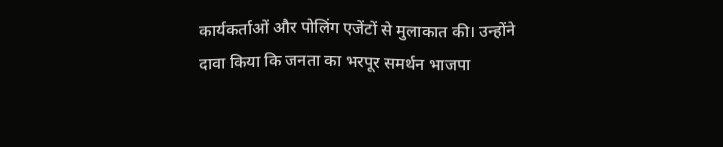कार्यकर्ताओं और पोलिंग एजेंटों से मुलाकात की। उन्होंने दावा किया कि जनता का भरपूर समर्थन भाजपा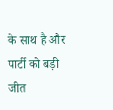के साथ है और पार्टी को बड़ी जीत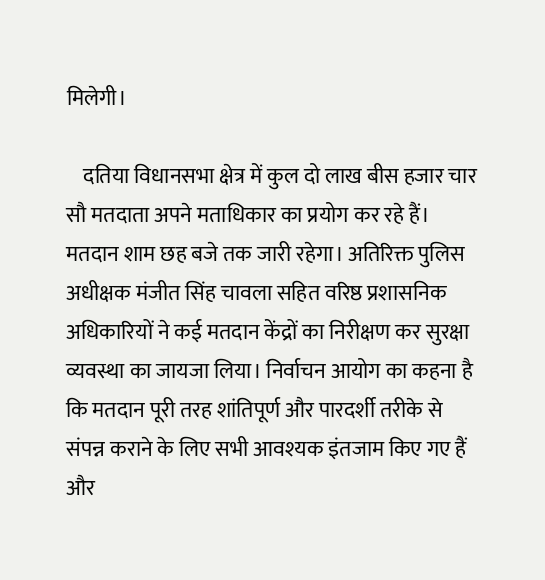मिलेगी।

    दतिया विधानसभा क्षेत्र में कुल दो लाख बीस हजार चार सौ मतदाता अपने मताधिकार का प्रयोग कर रहे हैं। मतदान शाम छह बजे तक जारी रहेगा। अतिरिक्त पुलिस अधीक्षक मंजीत सिंह चावला सहित वरिष्ठ प्रशासनिक अधिकारियों ने कई मतदान केंद्रों का निरीक्षण कर सुरक्षा व्यवस्था का जायजा लिया। निर्वाचन आयोग का कहना है कि मतदान पूरी तरह शांतिपूर्ण और पारदर्शी तरीके से संपन्न कराने के लिए सभी आवश्यक इंतजाम किए गए हैं और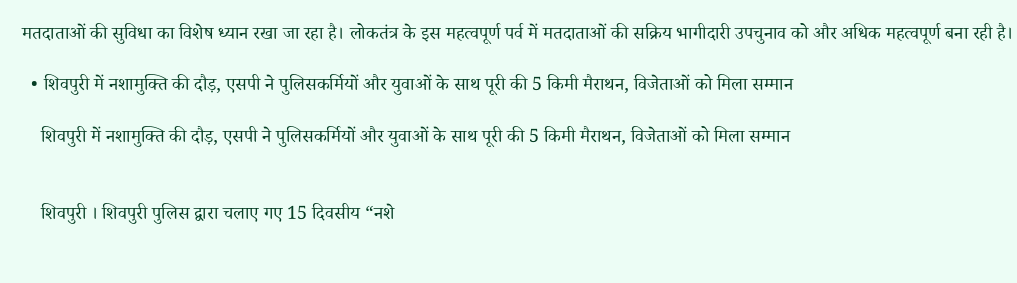मतदाताओं की सुविधा का विशेष ध्यान रखा जा रहा है। लोकतंत्र के इस महत्वपूर्ण पर्व में मतदाताओं की सक्रिय भागीदारी उपचुनाव को और अधिक महत्वपूर्ण बना रही है।

  • शिवपुरी में नशामुक्ति की दौड़, एसपी ने पुलिसकर्मियों और युवाओं के साथ पूरी की 5 किमी मैराथन, विजेताओं को मिला सम्मान

    शिवपुरी में नशामुक्ति की दौड़, एसपी ने पुलिसकर्मियों और युवाओं के साथ पूरी की 5 किमी मैराथन, विजेताओं को मिला सम्मान


    शिवपुरी । शिवपुरी पुलिस द्वारा चलाए गए 15 दिवसीय “नशे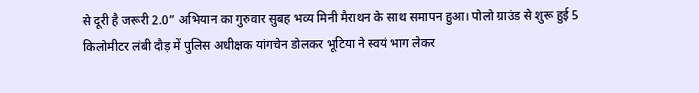से दूरी है जरूरी 2.0” अभियान का गुरुवार सुबह भव्य मिनी मैराथन के साथ समापन हुआ। पोलो ग्राउंड से शुरू हुई 5 किलोमीटर लंबी दौड़ में पुलिस अधीक्षक यांगचेन डोलकर भूटिया ने स्वयं भाग लेकर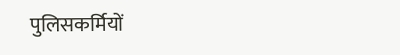पुलिसकर्मियों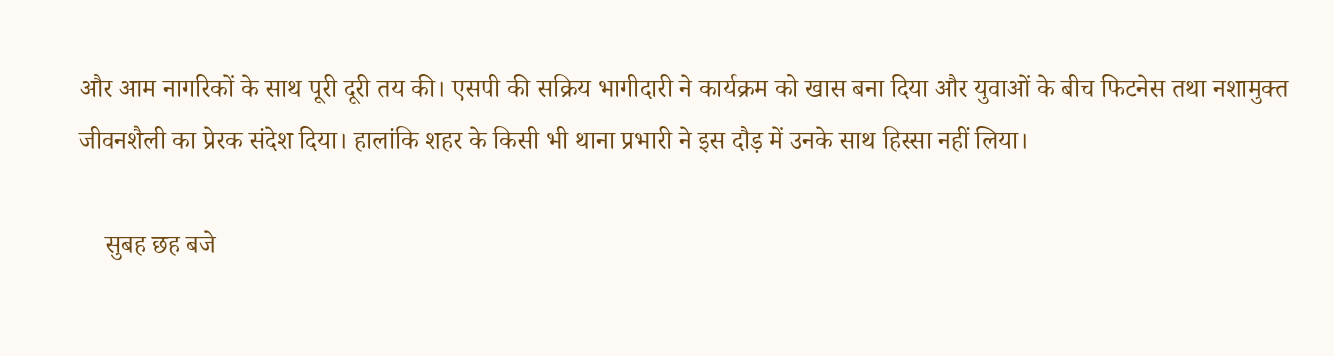और आम नागरिकों के साथ पूरी दूरी तय की। एसपी की सक्रिय भागीदारी ने कार्यक्रम को खास बना दिया और युवाओं के बीच फिटनेस तथा नशामुक्त जीवनशैली का प्रेरक संदेश दिया। हालांकि शहर के किसी भी थाना प्रभारी ने इस दौड़ में उनके साथ हिस्सा नहीं लिया।

    सुबह छह बजे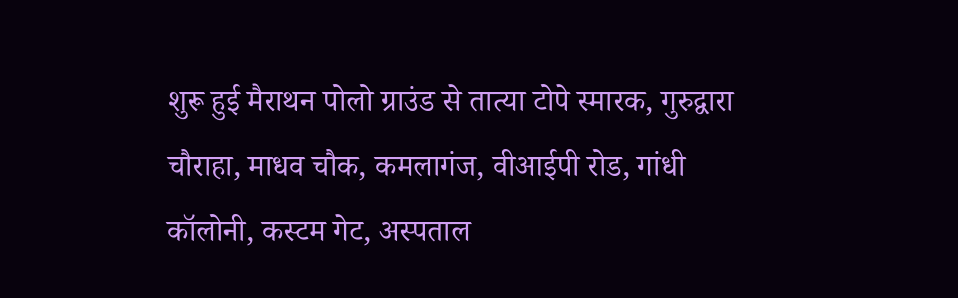शुरू हुई मैराथन पोलो ग्राउंड से तात्या टोपे स्मारक, गुरुद्वारा चौराहा, माधव चौक, कमलागंज, वीआईपी रोड, गांधी कॉलोनी, कस्टम गेट, अस्पताल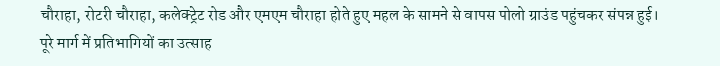चौराहा, रोटरी चौराहा, कलेक्ट्रेट रोड और एमएम चौराहा होते हुए महल के सामने से वापस पोलो ग्राउंड पहुंचकर संपन्न हुई। पूरे मार्ग में प्रतिभागियों का उत्साह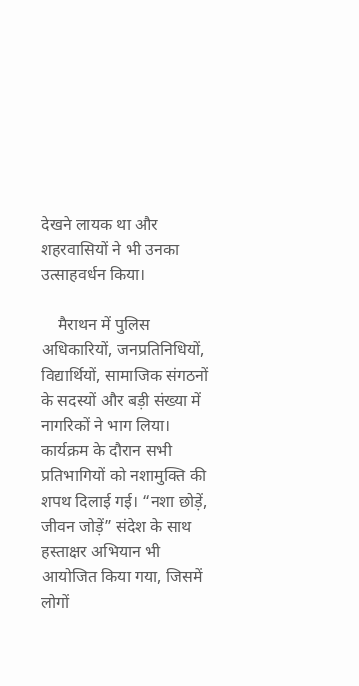देखने लायक था और शहरवासियों ने भी उनका उत्साहवर्धन किया।

    मैराथन में पुलिस अधिकारियों, जनप्रतिनिधियों, विद्यार्थियों, सामाजिक संगठनों के सदस्यों और बड़ी संख्या में नागरिकों ने भाग लिया। कार्यक्रम के दौरान सभी प्रतिभागियों को नशामुक्ति की शपथ दिलाई गई। “नशा छोड़ें, जीवन जोड़ें” संदेश के साथ हस्ताक्षर अभियान भी आयोजित किया गया, जिसमें लोगों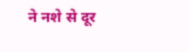ने नशे से दूर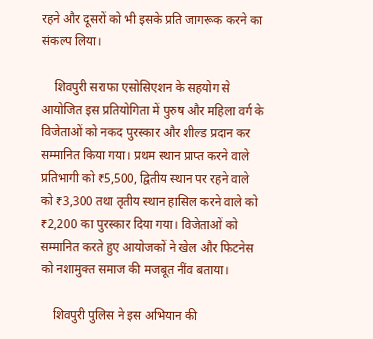रहने और दूसरों को भी इसके प्रति जागरूक करने का संकल्प लिया।

    शिवपुरी सराफा एसोसिएशन के सहयोग से आयोजित इस प्रतियोगिता में पुरुष और महिला वर्ग के विजेताओं को नकद पुरस्कार और शील्ड प्रदान कर सम्मानित किया गया। प्रथम स्थान प्राप्त करने वाले प्रतिभागी को ₹5,500, द्वितीय स्थान पर रहने वाले को ₹3,300 तथा तृतीय स्थान हासिल करने वाले को ₹2,200 का पुरस्कार दिया गया। विजेताओं को सम्मानित करते हुए आयोजकों ने खेल और फिटनेस को नशामुक्त समाज की मजबूत नींव बताया।

    शिवपुरी पुलिस ने इस अभियान की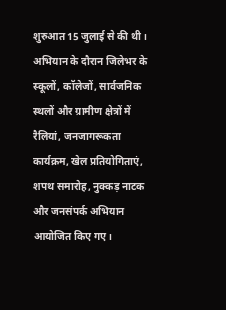शुरुआत 15 जुलाई से की थी। अभियान के दौरान जिलेभर के स्कूलों, कॉलेजों, सार्वजनिक स्थलों और ग्रामीण क्षेत्रों में रैलियां, जनजागरूकता कार्यक्रम, खेल प्रतियोगिताएं, शपथ समारोह, नुक्कड़ नाटक और जनसंपर्क अभियान आयोजित किए गए।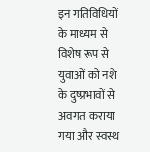इन गतिविधियों के माध्यम से विशेष रूप से युवाओं को नशे के दुष्प्रभावों से अवगत कराया गया और स्वस्थ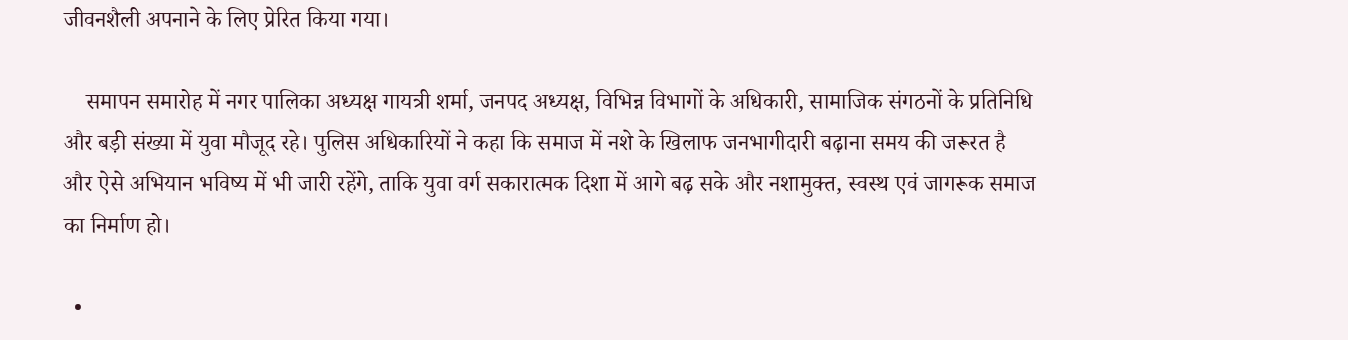जीवनशैली अपनाने के लिए प्रेरित किया गया।

    समापन समारोह में नगर पालिका अध्यक्ष गायत्री शर्मा, जनपद अध्यक्ष, विभिन्न विभागों के अधिकारी, सामाजिक संगठनों के प्रतिनिधि और बड़ी संख्या में युवा मौजूद रहे। पुलिस अधिकारियों ने कहा कि समाज में नशे के खिलाफ जनभागीदारी बढ़ाना समय की जरूरत है और ऐसे अभियान भविष्य में भी जारी रहेंगे, ताकि युवा वर्ग सकारात्मक दिशा में आगे बढ़ सके और नशामुक्त, स्वस्थ एवं जागरूक समाज का निर्माण हो।

  •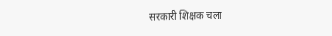सरकारी शिक्षक चला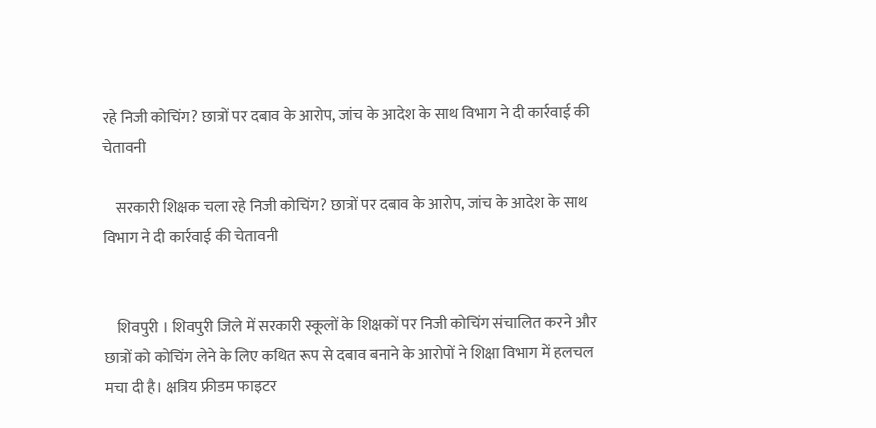रहे निजी कोचिंग? छात्रों पर दबाव के आरोप, जांच के आदेश के साथ विभाग ने दी कार्रवाई की चेतावनी

    सरकारी शिक्षक चला रहे निजी कोचिंग? छात्रों पर दबाव के आरोप, जांच के आदेश के साथ विभाग ने दी कार्रवाई की चेतावनी


    शिवपुरी । शिवपुरी जिले में सरकारी स्कूलों के शिक्षकों पर निजी कोचिंग संचालित करने और छात्रों को कोचिंग लेने के लिए कथित रूप से दबाव बनाने के आरोपों ने शिक्षा विभाग में हलचल मचा दी है। क्षत्रिय फ्रीडम फाइटर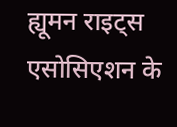ह्यूमन राइट्स एसोसिएशन के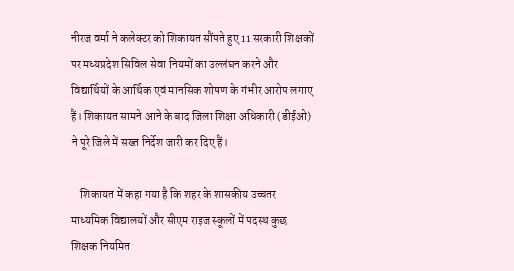नीरज वर्मा ने कलेक्टर को शिकायत सौंपते हुए 11 सरकारी शिक्षकों पर मध्यप्रदेश सिविल सेवा नियमों का उल्लंघन करने और विद्यार्थियों के आर्थिक एवं मानसिक शोषण के गंभीर आरोप लगाए हैं। शिकायत सामने आने के बाद जिला शिक्षा अधिकारी (डीईओ) ने पूरे जिले में सख्त निर्देश जारी कर दिए हैं।

    शिकायत में कहा गया है कि शहर के शासकीय उच्चतर माध्यमिक विद्यालयों और सीएम राइज स्कूलों में पदस्थ कुछ शिक्षक नियमित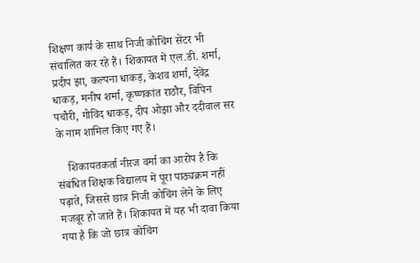शिक्षण कार्य के साथ निजी कोचिंग सेंटर भी संचालित कर रहे हैं। शिकायत में एल.डी. शर्मा, प्रदीप झा, कल्पना धाकड़, केशव शर्मा, देवेंद्र धाकड़, मनीष शर्मा, कृष्णकांत राठौर, विपिन पचौरी, गोविंद धाकड़, दीप ओझा और ददीवाल सर के नाम शामिल किए गए हैं।

    शिकायतकर्ता नीरज वर्मा का आरोप है कि संबंधित शिक्षक विद्यालय में पूरा पाठ्यक्रम नहीं पढ़ाते, जिससे छात्र निजी कोचिंग लेने के लिए मजबूर हो जाते हैं। शिकायत में यह भी दावा किया गया है कि जो छात्र कोचिंग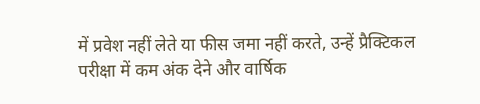में प्रवेश नहीं लेते या फीस जमा नहीं करते, उन्हें प्रैक्टिकल परीक्षा में कम अंक देने और वार्षिक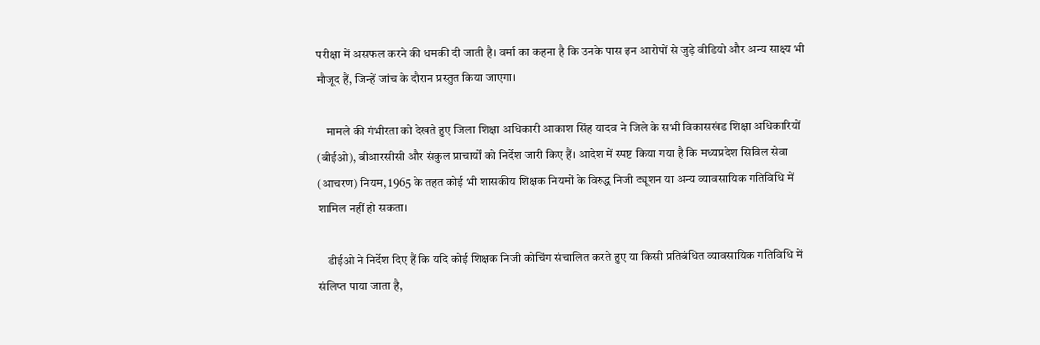परीक्षा में असफल करने की धमकी दी जाती है। वर्मा का कहना है कि उनके पास इन आरोपों से जुड़े वीडियो और अन्य साक्ष्य भी मौजूद हैं, जिन्हें जांच के दौरान प्रस्तुत किया जाएगा।

    मामले की गंभीरता को देखते हुए जिला शिक्षा अधिकारी आकाश सिंह यादव ने जिले के सभी विकासखंड शिक्षा अधिकारियों (बीईओ), बीआरसीसी और संकुल प्राचार्यों को निर्देश जारी किए हैं। आदेश में स्पष्ट किया गया है कि मध्यप्रदेश सिविल सेवा (आचरण) नियम, 1965 के तहत कोई भी शासकीय शिक्षक नियमों के विरुद्ध निजी ट्यूशन या अन्य व्यावसायिक गतिविधि में शामिल नहीं हो सकता।

    डीईओ ने निर्देश दिए हैं कि यदि कोई शिक्षक निजी कोचिंग संचालित करते हुए या किसी प्रतिबंधित व्यावसायिक गतिविधि में संलिप्त पाया जाता है,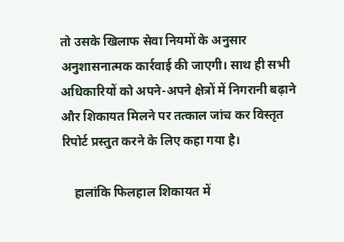तो उसके खिलाफ सेवा नियमों के अनुसार अनुशासनात्मक कार्रवाई की जाएगी। साथ ही सभी अधिकारियों को अपने-अपने क्षेत्रों में निगरानी बढ़ाने और शिकायत मिलने पर तत्काल जांच कर विस्तृत रिपोर्ट प्रस्तुत करने के लिए कहा गया है।

    हालांकि फिलहाल शिकायत में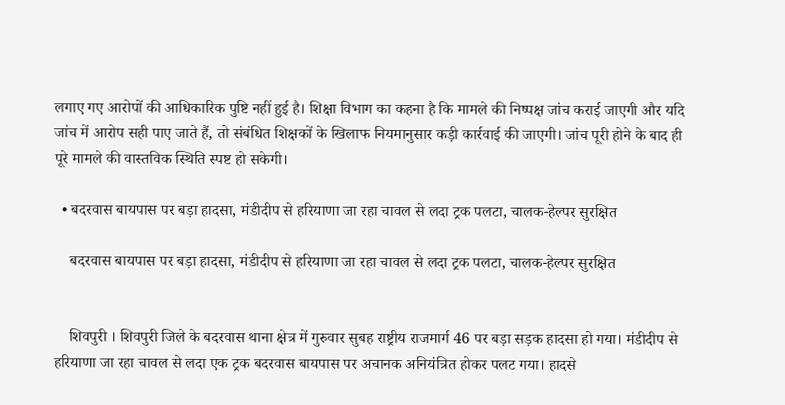लगाए गए आरोपों की आधिकारिक पुष्टि नहीं हुई है। शिक्षा विभाग का कहना है कि मामले की निष्पक्ष जांच कराई जाएगी और यदि जांच में आरोप सही पाए जाते हैं, तो संबंधित शिक्षकों के खिलाफ नियमानुसार कड़ी कार्रवाई की जाएगी। जांच पूरी होने के बाद ही पूरे मामले की वास्तविक स्थिति स्पष्ट हो सकेगी।

  • बदरवास बायपास पर बड़ा हादसा, मंडीदीप से हरियाणा जा रहा चावल से लदा ट्रक पलटा, चालक-हेल्पर सुरक्षित

    बदरवास बायपास पर बड़ा हादसा, मंडीदीप से हरियाणा जा रहा चावल से लदा ट्रक पलटा, चालक-हेल्पर सुरक्षित


    शिवपुरी । शिवपुरी जिले के बदरवास थाना क्षेत्र में गुरुवार सुबह राष्ट्रीय राजमार्ग 46 पर बड़ा सड़क हादसा हो गया। मंडीदीप से हरियाणा जा रहा चावल से लदा एक ट्रक बदरवास बायपास पर अचानक अनियंत्रित होकर पलट गया। हादसे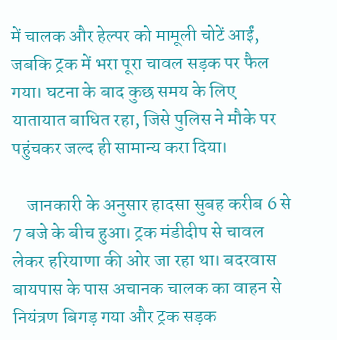में चालक और हेल्पर को मामूली चोटें आईं, जबकि ट्रक में भरा पूरा चावल सड़क पर फैल गया। घटना के बाद कुछ समय के लिए यातायात बाधित रहा, जिसे पुलिस ने मौके पर पहुंचकर जल्द ही सामान्य करा दिया।

    जानकारी के अनुसार हादसा सुबह करीब 6 से 7 बजे के बीच हुआ। ट्रक मंडीदीप से चावल लेकर हरियाणा की ओर जा रहा था। बदरवास बायपास के पास अचानक चालक का वाहन से नियंत्रण बिगड़ गया और ट्रक सड़क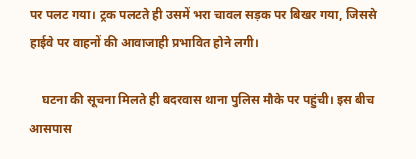पर पलट गया। ट्रक पलटते ही उसमें भरा चावल सड़क पर बिखर गया, जिससे हाईवे पर वाहनों की आवाजाही प्रभावित होने लगी।

    घटना की सूचना मिलते ही बदरवास थाना पुलिस मौके पर पहुंची। इस बीच आसपास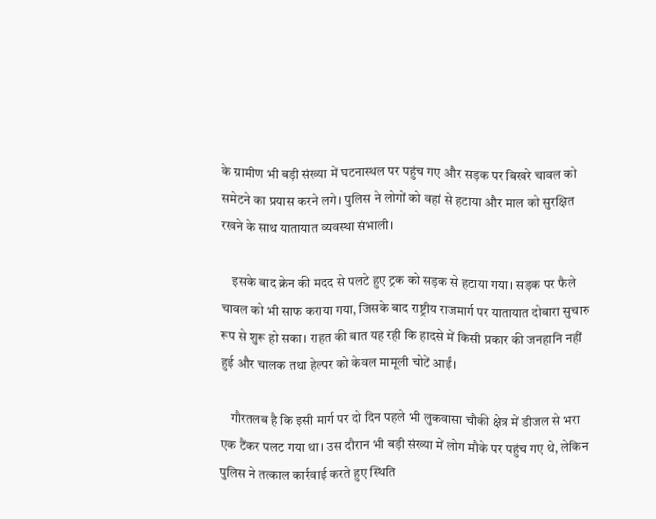के ग्रामीण भी बड़ी संख्या में घटनास्थल पर पहुंच गए और सड़क पर बिखरे चावल को समेटने का प्रयास करने लगे। पुलिस ने लोगों को वहां से हटाया और माल को सुरक्षित रखने के साथ यातायात व्यवस्था संभाली।

    इसके बाद क्रेन की मदद से पलटे हुए ट्रक को सड़क से हटाया गया। सड़क पर फैले चावल को भी साफ कराया गया, जिसके बाद राष्ट्रीय राजमार्ग पर यातायात दोबारा सुचारु रूप से शुरू हो सका। राहत की बात यह रही कि हादसे में किसी प्रकार की जनहानि नहीं हुई और चालक तथा हेल्पर को केवल मामूली चोटें आईं।

    गौरतलब है कि इसी मार्ग पर दो दिन पहले भी लुकवासा चौकी क्षेत्र में डीजल से भरा एक टैंकर पलट गया था। उस दौरान भी बड़ी संख्या में लोग मौके पर पहुंच गए थे, लेकिन पुलिस ने तत्काल कार्रवाई करते हुए स्थिति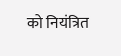को नियंत्रित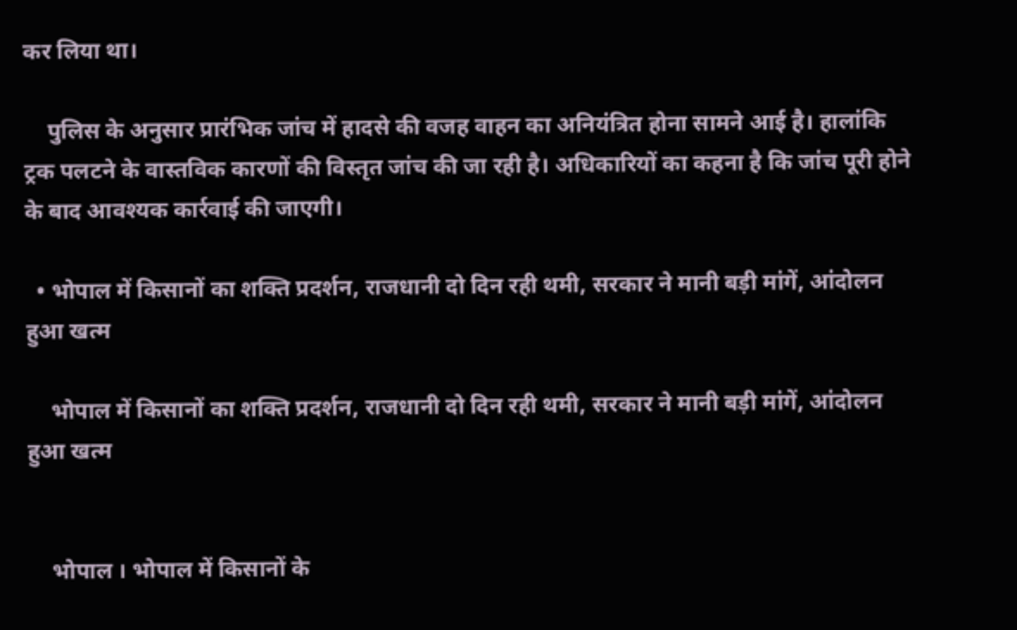कर लिया था।

    पुलिस के अनुसार प्रारंभिक जांच में हादसे की वजह वाहन का अनियंत्रित होना सामने आई है। हालांकि ट्रक पलटने के वास्तविक कारणों की विस्तृत जांच की जा रही है। अधिकारियों का कहना है कि जांच पूरी होने के बाद आवश्यक कार्रवाई की जाएगी।

  • भोपाल में किसानों का शक्ति प्रदर्शन, राजधानी दो दिन रही थमी, सरकार ने मानी बड़ी मांगें, आंदोलन हुआ खत्म

    भोपाल में किसानों का शक्ति प्रदर्शन, राजधानी दो दिन रही थमी, सरकार ने मानी बड़ी मांगें, आंदोलन हुआ खत्म


    भोपाल । भोपाल में किसानों के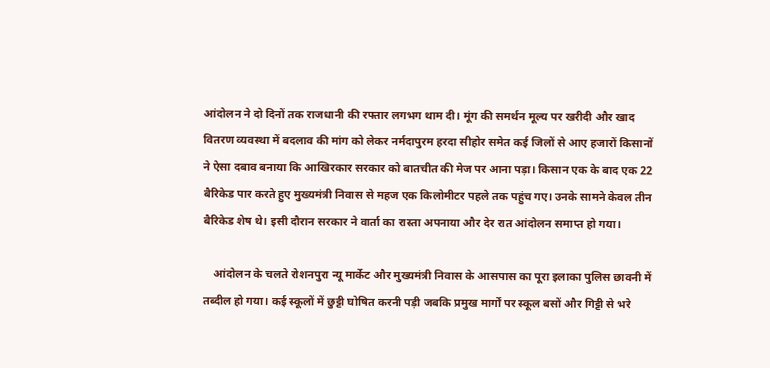आंदोलन ने दो दिनों तक राजधानी की रफ्तार लगभग थाम दी। मूंग की समर्थन मूल्य पर खरीदी और खाद वितरण व्यवस्था में बदलाव की मांग को लेकर नर्मदापुरम हरदा सीहोर समेत कई जिलों से आए हजारों किसानों ने ऐसा दबाव बनाया कि आखिरकार सरकार को बातचीत की मेज पर आना पड़ा। किसान एक के बाद एक 22 बैरिकेड पार करते हुए मुख्यमंत्री निवास से महज एक किलोमीटर पहले तक पहुंच गए। उनके सामने केवल तीन बैरिकेड शेष थे। इसी दौरान सरकार ने वार्ता का रास्ता अपनाया और देर रात आंदोलन समाप्त हो गया।

    आंदोलन के चलते रोशनपुरा न्यू मार्केट और मुख्यमंत्री निवास के आसपास का पूरा इलाका पुलिस छावनी में तब्दील हो गया। कई स्कूलों में छुट्टी घोषित करनी पड़ी जबकि प्रमुख मार्गों पर स्कूल बसों और गिट्टी से भरे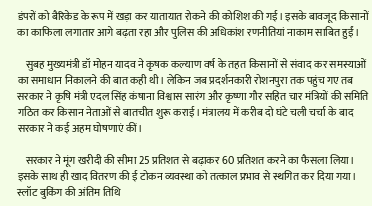डंपरों को बैरिकेड के रूप में खड़ा कर यातायात रोकने की कोशिश की गई। इसके बावजूद किसानों का काफिला लगातार आगे बढ़ता रहा और पुलिस की अधिकांश रणनीतियां नाकाम साबित हुईं।

    सुबह मुख्यमंत्री डॉ मोहन यादव ने कृषक कल्याण वर्ष के तहत किसानों से संवाद कर समस्याओं का समाधान निकालने की बात कही थी। लेकिन जब प्रदर्शनकारी रोशनपुरा तक पहुंच गए तब सरकार ने कृषि मंत्री एदल सिंह कंषाना विश्वास सारंग और कृष्णा गौर सहित चार मंत्रियों की समिति गठित कर किसान नेताओं से बातचीत शुरू कराई। मंत्रालय में करीब दो घंटे चली चर्चा के बाद सरकार ने कई अहम घोषणाएं कीं।

    सरकार ने मूंग खरीदी की सीमा 25 प्रतिशत से बढ़ाकर 60 प्रतिशत करने का फैसला लिया। इसके साथ ही खाद वितरण की ई टोकन व्यवस्था को तत्काल प्रभाव से स्थगित कर दिया गया। स्लॉट बुकिंग की अंतिम तिथि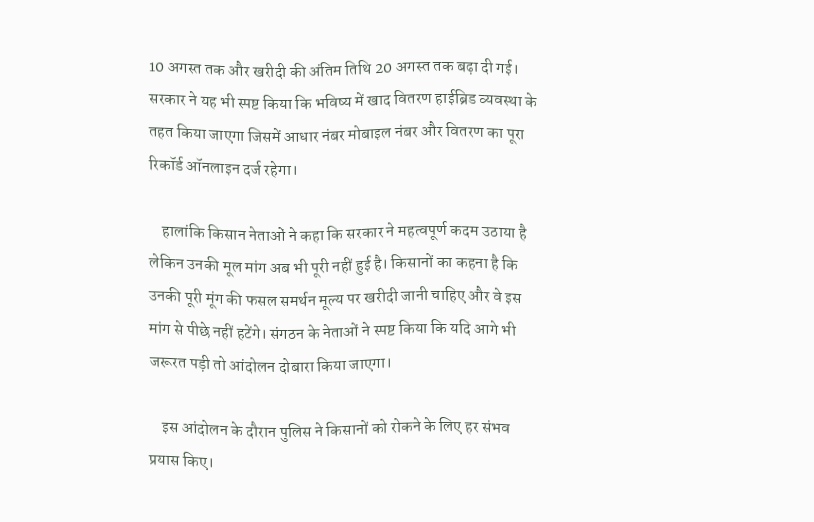10 अगस्त तक और खरीदी की अंतिम तिथि 20 अगस्त तक बढ़ा दी गई। सरकार ने यह भी स्पष्ट किया कि भविष्य में खाद वितरण हाईब्रिड व्यवस्था के तहत किया जाएगा जिसमें आधार नंबर मोबाइल नंबर और वितरण का पूरा रिकॉर्ड ऑनलाइन दर्ज रहेगा।

    हालांकि किसान नेताओं ने कहा कि सरकार ने महत्वपूर्ण कदम उठाया है लेकिन उनकी मूल मांग अब भी पूरी नहीं हुई है। किसानों का कहना है कि उनकी पूरी मूंग की फसल समर्थन मूल्य पर खरीदी जानी चाहिए और वे इस मांग से पीछे नहीं हटेंगे। संगठन के नेताओं ने स्पष्ट किया कि यदि आगे भी जरूरत पड़ी तो आंदोलन दोबारा किया जाएगा।

    इस आंदोलन के दौरान पुलिस ने किसानों को रोकने के लिए हर संभव प्रयास किए।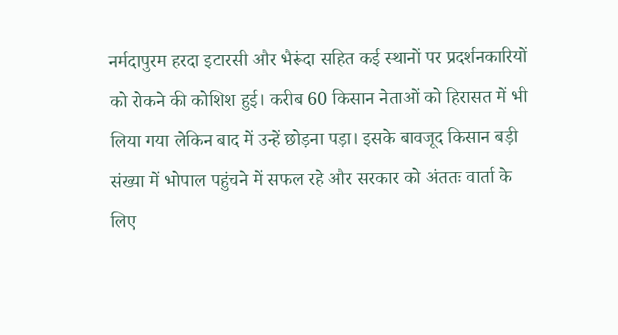नर्मदापुरम हरदा इटारसी और भैरूंदा सहित कई स्थानों पर प्रदर्शनकारियों को रोकने की कोशिश हुई। करीब 60 किसान नेताओं को हिरासत में भी लिया गया लेकिन बाद में उन्हें छोड़ना पड़ा। इसके बावजूद किसान बड़ी संख्या में भोपाल पहुंचने में सफल रहे और सरकार को अंततः वार्ता के लिए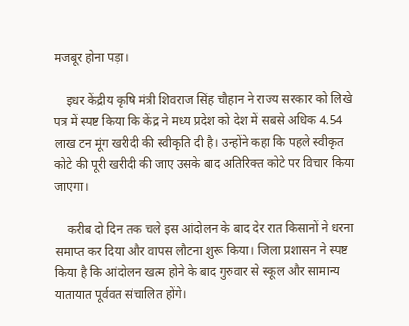मजबूर होना पड़ा।

    इधर केंद्रीय कृषि मंत्री शिवराज सिंह चौहान ने राज्य सरकार को लिखे पत्र में स्पष्ट किया कि केंद्र ने मध्य प्रदेश को देश में सबसे अधिक 4.54 लाख टन मूंग खरीदी की स्वीकृति दी है। उन्होंने कहा कि पहले स्वीकृत कोटे की पूरी खरीदी की जाए उसके बाद अतिरिक्त कोटे पर विचार किया जाएगा।

    करीब दो दिन तक चले इस आंदोलन के बाद देर रात किसानों ने धरना समाप्त कर दिया और वापस लौटना शुरू किया। जिला प्रशासन ने स्पष्ट किया है कि आंदोलन खत्म होने के बाद गुरुवार से स्कूल और सामान्य यातायात पूर्ववत संचालित होंगे।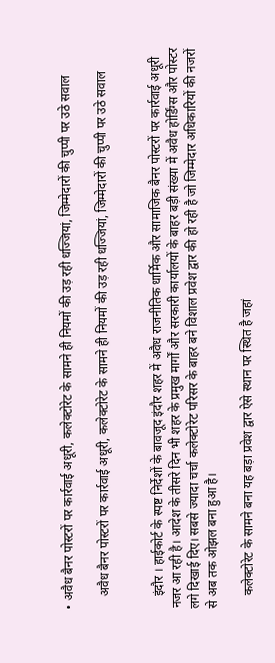• अवैध बैनर पोस्टरों पर कार्रवाई अधूरी, कलेक्टोरेट के सामने ही नियमों की उड़ रही धज्जियां, जिम्मेदारों की चुप्पी पर उठे सवाल

    अवैध बैनर पोस्टरों पर कार्रवाई अधूरी, कलेक्टोरेट के सामने ही नियमों की उड़ रही धज्जियां, जिम्मेदारों की चुप्पी पर उठे सवाल


    इंदौर । हाईकोर्ट के स्पष्ट निर्देशों के बावजूद इंदौर शहर में अवैध राजनीतिक धार्मिक और सामाजिक बैनर पोस्टरों पर कार्रवाई अधूरी नजर आ रही है। आदेश के तीसरे दिन भी शहर के प्रमुख मार्गों और सरकारी कार्यालयों के बाहर बड़ी संख्या में अवैध होर्डिंग्स और पोस्टर लगे दिखाई दिए। सबसे ज्यादा चर्चा कलेक्टोरेट परिसर के बाहर बने विशाल प्रवेश द्वार की हो रही है जो जिम्मेदार अधिकारियों की नजरों से अब तक ओझल बना हुआ है।

    कलेक्टोरेट के सामने बना यह बड़ा प्रवेश द्वार ऐसे स्थान पर स्थित है जहां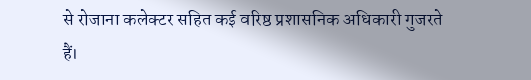से रोजाना कलेक्टर सहित कई वरिष्ठ प्रशासनिक अधिकारी गुजरते हैं।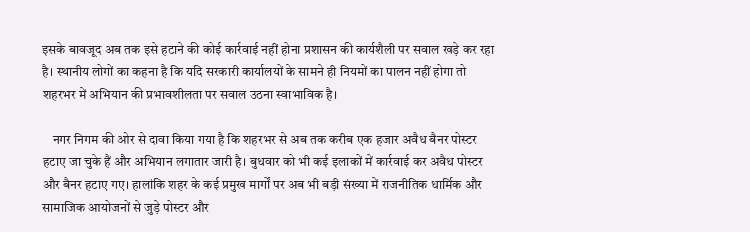इसके बावजूद अब तक इसे हटाने की कोई कार्रवाई नहीं होना प्रशासन की कार्यशैली पर सवाल खड़े कर रहा है। स्थानीय लोगों का कहना है कि यदि सरकारी कार्यालयों के सामने ही नियमों का पालन नहीं होगा तो शहरभर में अभियान की प्रभावशीलता पर सवाल उठना स्वाभाविक है।

    नगर निगम की ओर से दावा किया गया है कि शहरभर से अब तक करीब एक हजार अवैध बैनर पोस्टर हटाए जा चुके हैं और अभियान लगातार जारी है। बुधवार को भी कई इलाकों में कार्रवाई कर अवैध पोस्टर और बैनर हटाए गए। हालांकि शहर के कई प्रमुख मार्गों पर अब भी बड़ी संख्या में राजनीतिक धार्मिक और सामाजिक आयोजनों से जुड़े पोस्टर और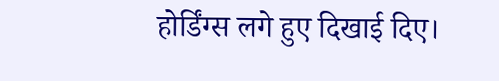होर्डिंग्स लगे हुए दिखाई दिए।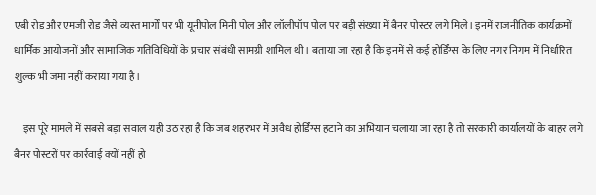एबी रोड और एमजी रोड जैसे व्यस्त मार्गों पर भी यूनीपोल मिनी पोल और लॉलीपॉप पोल पर बड़ी संख्या में बैनर पोस्टर लगे मिले। इनमें राजनीतिक कार्यक्रमों धार्मिक आयोजनों और सामाजिक गतिविधियों के प्रचार संबंधी सामग्री शामिल थी। बताया जा रहा है कि इनमें से कई होर्डिंग्स के लिए नगर निगम में निर्धारित शुल्क भी जमा नहीं कराया गया है।

    इस पूरे मामले में सबसे बड़ा सवाल यही उठ रहा है कि जब शहरभर में अवैध होर्डिंग्स हटाने का अभियान चलाया जा रहा है तो सरकारी कार्यालयों के बाहर लगे बैनर पोस्टरों पर कार्रवाई क्यों नहीं हो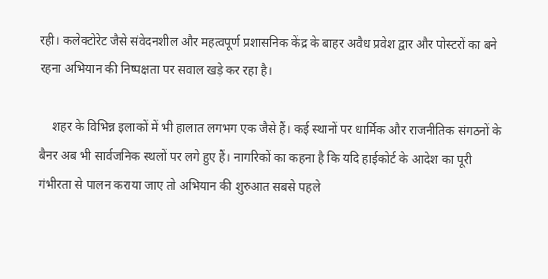रही। कलेक्टोरेट जैसे संवेदनशील और महत्वपूर्ण प्रशासनिक केंद्र के बाहर अवैध प्रवेश द्वार और पोस्टरों का बने रहना अभियान की निष्पक्षता पर सवाल खड़े कर रहा है।

    शहर के विभिन्न इलाकों में भी हालात लगभग एक जैसे हैं। कई स्थानों पर धार्मिक और राजनीतिक संगठनों के बैनर अब भी सार्वजनिक स्थलों पर लगे हुए हैं। नागरिकों का कहना है कि यदि हाईकोर्ट के आदेश का पूरी गंभीरता से पालन कराया जाए तो अभियान की शुरुआत सबसे पहले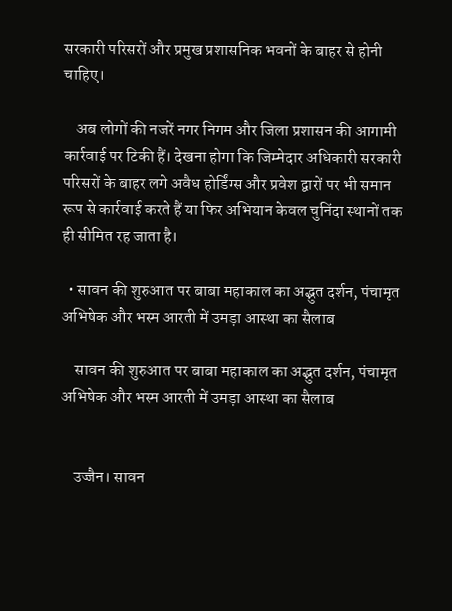सरकारी परिसरों और प्रमुख प्रशासनिक भवनों के बाहर से होनी चाहिए।

    अब लोगों की नजरें नगर निगम और जिला प्रशासन की आगामी कार्रवाई पर टिकी हैं। देखना होगा कि जिम्मेदार अधिकारी सरकारी परिसरों के बाहर लगे अवैध होर्डिंग्स और प्रवेश द्वारों पर भी समान रूप से कार्रवाई करते हैं या फिर अभियान केवल चुनिंदा स्थानों तक ही सीमित रह जाता है।

  • सावन की शुरुआत पर बाबा महाकाल का अद्भुत दर्शन, पंचामृत अभिषेक और भस्म आरती में उमड़ा आस्था का सैलाब

    सावन की शुरुआत पर बाबा महाकाल का अद्भुत दर्शन, पंचामृत अभिषेक और भस्म आरती में उमड़ा आस्था का सैलाब


    उज्जैन। सावन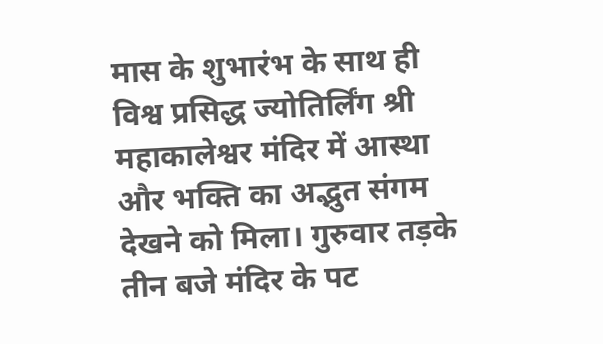मास के शुभारंभ के साथ ही विश्व प्रसिद्ध ज्योतिर्लिंग श्री महाकालेश्वर मंदिर में आस्था और भक्ति का अद्भुत संगम देखने को मिला। गुरुवार तड़के तीन बजे मंदिर के पट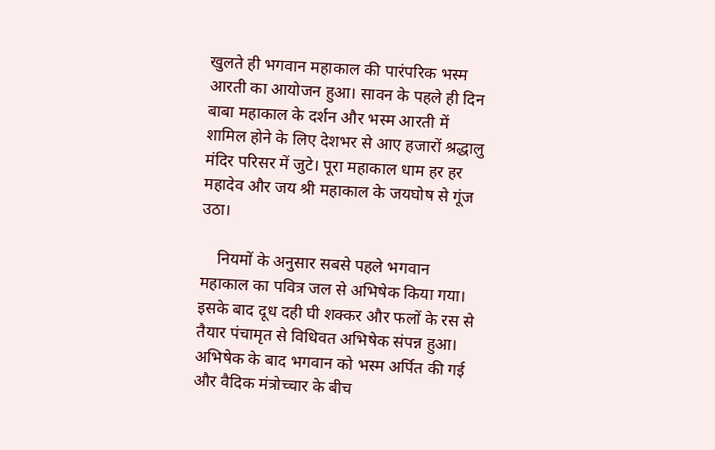खुलते ही भगवान महाकाल की पारंपरिक भस्म आरती का आयोजन हुआ। सावन के पहले ही दिन बाबा महाकाल के दर्शन और भस्म आरती में शामिल होने के लिए देशभर से आए हजारों श्रद्धालु मंदिर परिसर में जुटे। पूरा महाकाल धाम हर हर महादेव और जय श्री महाकाल के जयघोष से गूंज उठा।

    नियमों के अनुसार सबसे पहले भगवान महाकाल का पवित्र जल से अभिषेक किया गया। इसके बाद दूध दही घी शक्कर और फलों के रस से तैयार पंचामृत से विधिवत अभिषेक संपन्न हुआ। अभिषेक के बाद भगवान को भस्म अर्पित की गई और वैदिक मंत्रोच्चार के बीच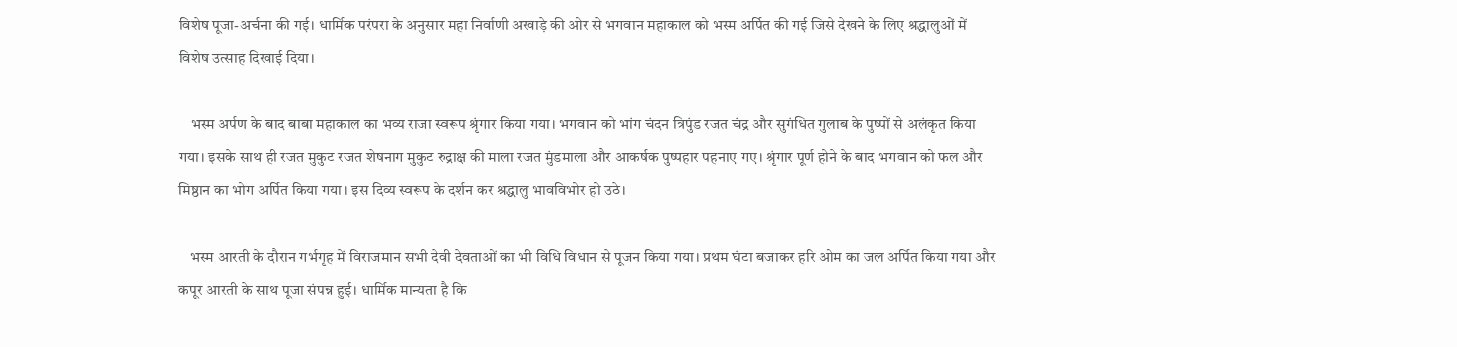विशेष पूजा-अर्चना की गई। धार्मिक परंपरा के अनुसार महा निर्वाणी अखाड़े की ओर से भगवान महाकाल को भस्म अर्पित की गई जिसे देखने के लिए श्रद्धालुओं में विशेष उत्साह दिखाई दिया।

    भस्म अर्पण के बाद बाबा महाकाल का भव्य राजा स्वरूप श्रृंगार किया गया। भगवान को भांग चंदन त्रिपुंड रजत चंद्र और सुगंधित गुलाब के पुष्पों से अलंकृत किया गया। इसके साथ ही रजत मुकुट रजत शेषनाग मुकुट रुद्राक्ष की माला रजत मुंडमाला और आकर्षक पुष्पहार पहनाए गए। श्रृंगार पूर्ण होने के बाद भगवान को फल और मिष्ठान का भोग अर्पित किया गया। इस दिव्य स्वरूप के दर्शन कर श्रद्धालु भावविभोर हो उठे।

    भस्म आरती के दौरान गर्भगृह में विराजमान सभी देवी देवताओं का भी विधि विधान से पूजन किया गया। प्रथम घंटा बजाकर हरि ओम का जल अर्पित किया गया और कपूर आरती के साथ पूजा संपन्न हुई। धार्मिक मान्यता है कि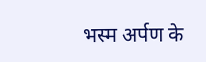भस्म अर्पण के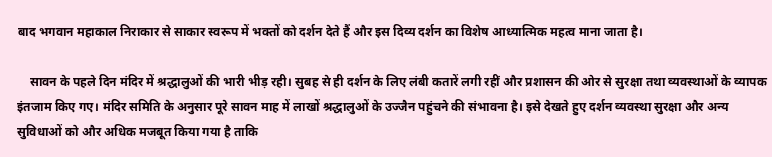बाद भगवान महाकाल निराकार से साकार स्वरूप में भक्तों को दर्शन देते हैं और इस दिव्य दर्शन का विशेष आध्यात्मिक महत्व माना जाता है।

    सावन के पहले दिन मंदिर में श्रद्धालुओं की भारी भीड़ रही। सुबह से ही दर्शन के लिए लंबी कतारें लगी रहीं और प्रशासन की ओर से सुरक्षा तथा व्यवस्थाओं के व्यापक इंतजाम किए गए। मंदिर समिति के अनुसार पूरे सावन माह में लाखों श्रद्धालुओं के उज्जैन पहुंचने की संभावना है। इसे देखते हुए दर्शन व्यवस्था सुरक्षा और अन्य सुविधाओं को और अधिक मजबूत किया गया है ताकि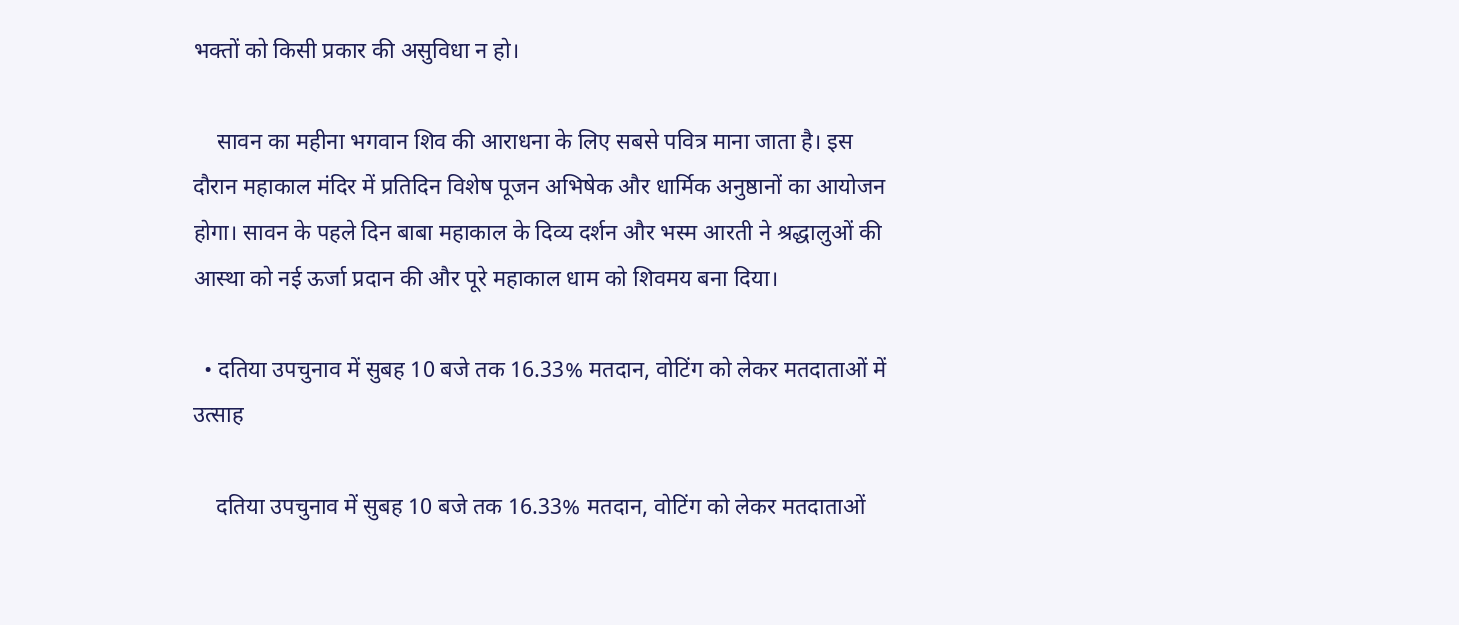भक्तों को किसी प्रकार की असुविधा न हो।

    सावन का महीना भगवान शिव की आराधना के लिए सबसे पवित्र माना जाता है। इस दौरान महाकाल मंदिर में प्रतिदिन विशेष पूजन अभिषेक और धार्मिक अनुष्ठानों का आयोजन होगा। सावन के पहले दिन बाबा महाकाल के दिव्य दर्शन और भस्म आरती ने श्रद्धालुओं की आस्था को नई ऊर्जा प्रदान की और पूरे महाकाल धाम को शिवमय बना दिया।

  • दतिया उपचुनाव में सुबह 10 बजे तक 16.33% मतदान, वोटिंग को लेकर मतदाताओं में उत्साह

    दतिया उपचुनाव में सुबह 10 बजे तक 16.33% मतदान, वोटिंग को लेकर मतदाताओं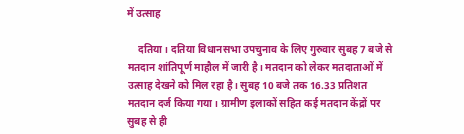में उत्साह

    दतिया। दतिया विधानसभा उपचुनाव के लिए गुरुवार सुबह 7 बजे से मतदान शांतिपूर्ण माहौल में जारी है। मतदान को लेकर मतदाताओं में उत्साह देखने को मिल रहा है। सुबह 10 बजे तक 16.33 प्रतिशत मतदान दर्ज किया गया। ग्रामीण इलाकों सहित कई मतदान केंद्रों पर सुबह से ही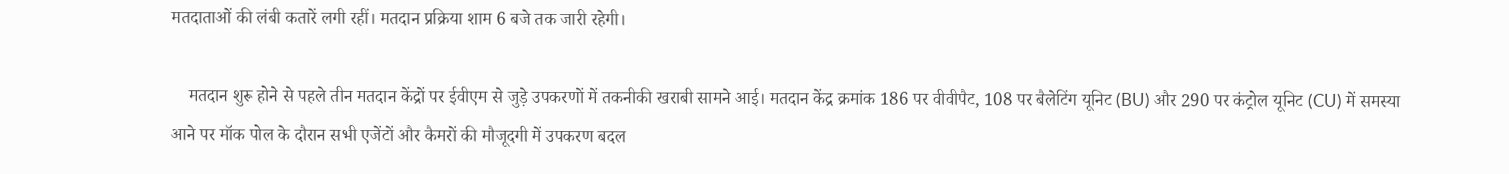मतदाताओं की लंबी कतारें लगी रहीं। मतदान प्रक्रिया शाम 6 बजे तक जारी रहेगी।

    मतदान शुरू होने से पहले तीन मतदान केंद्रों पर ईवीएम से जुड़े उपकरणों में तकनीकी खराबी सामने आई। मतदान केंद्र क्रमांक 186 पर वीवीपैट, 108 पर बैलेटिंग यूनिट (BU) और 290 पर कंट्रोल यूनिट (CU) में समस्या आने पर मॉक पोल के दौरान सभी एजेंटों और कैमरों की मौजूदगी में उपकरण बदल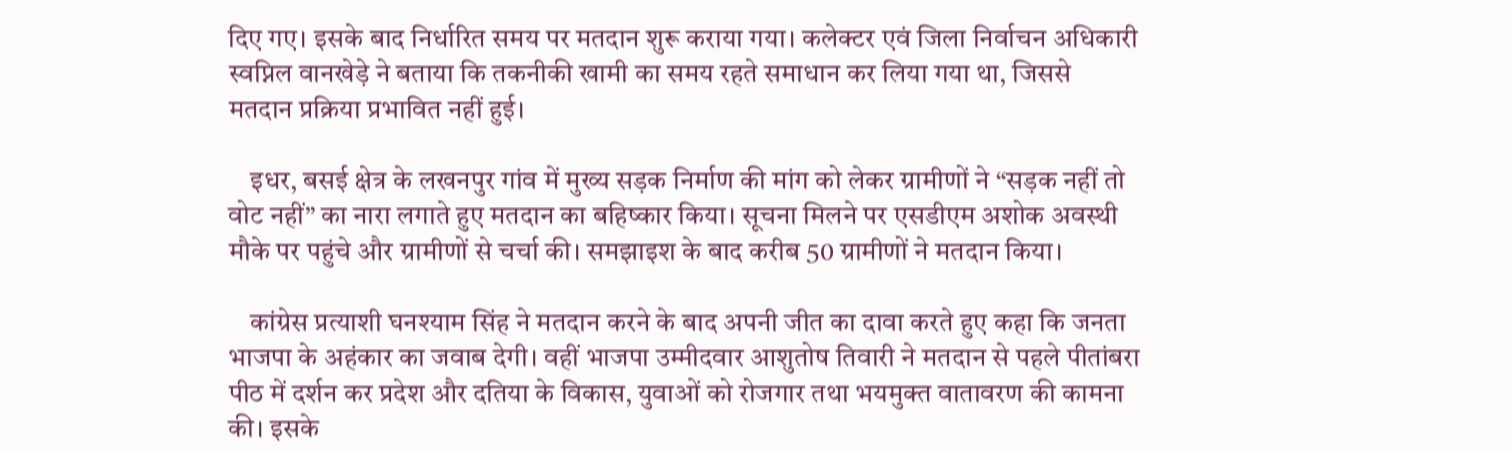दिए गए। इसके बाद निर्धारित समय पर मतदान शुरू कराया गया। कलेक्टर एवं जिला निर्वाचन अधिकारी स्वप्निल वानखेड़े ने बताया कि तकनीकी खामी का समय रहते समाधान कर लिया गया था, जिससे मतदान प्रक्रिया प्रभावित नहीं हुई।

    इधर, बसई क्षेत्र के लखनपुर गांव में मुख्य सड़क निर्माण की मांग को लेकर ग्रामीणों ने “सड़क नहीं तो वोट नहीं” का नारा लगाते हुए मतदान का बहिष्कार किया। सूचना मिलने पर एसडीएम अशोक अवस्थी मौके पर पहुंचे और ग्रामीणों से चर्चा की। समझाइश के बाद करीब 50 ग्रामीणों ने मतदान किया।

    कांग्रेस प्रत्याशी घनश्याम सिंह ने मतदान करने के बाद अपनी जीत का दावा करते हुए कहा कि जनता भाजपा के अहंकार का जवाब देगी। वहीं भाजपा उम्मीदवार आशुतोष तिवारी ने मतदान से पहले पीतांबरा पीठ में दर्शन कर प्रदेश और दतिया के विकास, युवाओं को रोजगार तथा भयमुक्त वातावरण की कामना की। इसके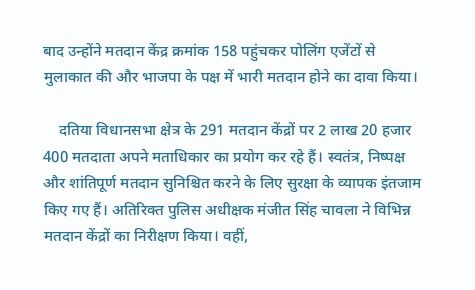बाद उन्होंने मतदान केंद्र क्रमांक 158 पहुंचकर पोलिंग एजेंटों से मुलाकात की और भाजपा के पक्ष में भारी मतदान होने का दावा किया।

    दतिया विधानसभा क्षेत्र के 291 मतदान केंद्रों पर 2 लाख 20 हजार 400 मतदाता अपने मताधिकार का प्रयोग कर रहे हैं। स्वतंत्र, निष्पक्ष और शांतिपूर्ण मतदान सुनिश्चित करने के लिए सुरक्षा के व्यापक इंतजाम किए गए हैं। अतिरिक्त पुलिस अधीक्षक मंजीत सिंह चावला ने विभिन्न मतदान केंद्रों का निरीक्षण किया। वहीं,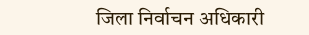जिला निर्वाचन अधिकारी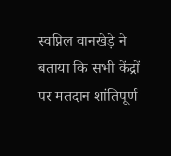स्वप्निल वानखेड़े ने बताया कि सभी केंद्रों पर मतदान शांतिपूर्ण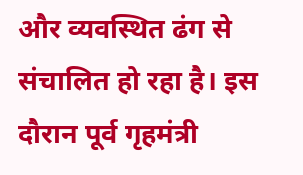और व्यवस्थित ढंग से संचालित हो रहा है। इस दौरान पूर्व गृहमंत्री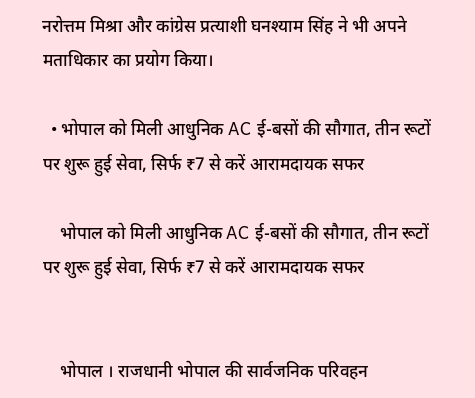नरोत्तम मिश्रा और कांग्रेस प्रत्याशी घनश्याम सिंह ने भी अपने मताधिकार का प्रयोग किया।

  • भोपाल को मिली आधुनिक AC ई-बसों की सौगात, तीन रूटों पर शुरू हुई सेवा, सिर्फ ₹7 से करें आरामदायक सफर

    भोपाल को मिली आधुनिक AC ई-बसों की सौगात, तीन रूटों पर शुरू हुई सेवा, सिर्फ ₹7 से करें आरामदायक सफर


    भोपाल । राजधानी भोपाल की सार्वजनिक परिवहन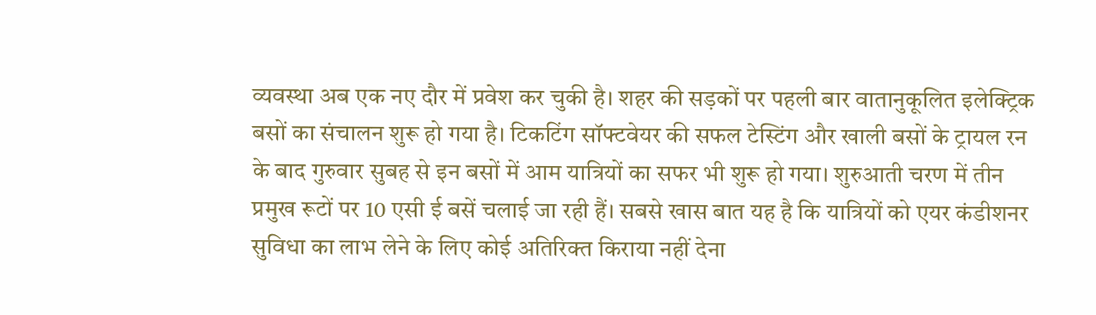व्यवस्था अब एक नए दौर में प्रवेश कर चुकी है। शहर की सड़कों पर पहली बार वातानुकूलित इलेक्ट्रिक बसों का संचालन शुरू हो गया है। टिकटिंग सॉफ्टवेयर की सफल टेस्टिंग और खाली बसों के ट्रायल रन के बाद गुरुवार सुबह से इन बसों में आम यात्रियों का सफर भी शुरू हो गया। शुरुआती चरण में तीन प्रमुख रूटों पर 10 एसी ई बसें चलाई जा रही हैं। सबसे खास बात यह है कि यात्रियों को एयर कंडीशनर सुविधा का लाभ लेने के लिए कोई अतिरिक्त किराया नहीं देना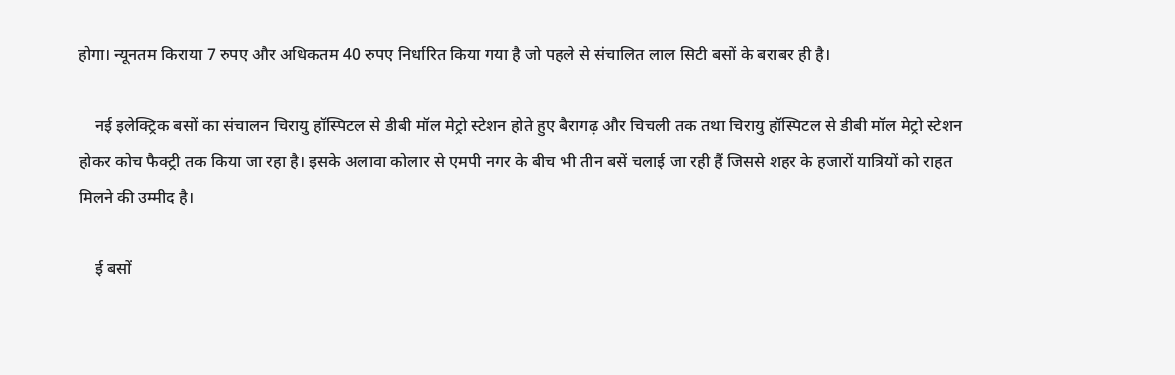होगा। न्यूनतम किराया 7 रुपए और अधिकतम 40 रुपए निर्धारित किया गया है जो पहले से संचालित लाल सिटी बसों के बराबर ही है।

    नई इलेक्ट्रिक बसों का संचालन चिरायु हॉस्पिटल से डीबी मॉल मेट्रो स्टेशन होते हुए बैरागढ़ और चिचली तक तथा चिरायु हॉस्पिटल से डीबी मॉल मेट्रो स्टेशन होकर कोच फैक्ट्री तक किया जा रहा है। इसके अलावा कोलार से एमपी नगर के बीच भी तीन बसें चलाई जा रही हैं जिससे शहर के हजारों यात्रियों को राहत मिलने की उम्मीद है।

    ई बसों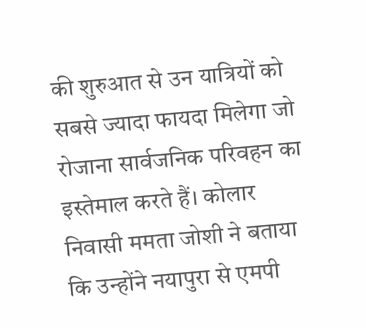की शुरुआत से उन यात्रियों को सबसे ज्यादा फायदा मिलेगा जो रोजाना सार्वजनिक परिवहन का इस्तेमाल करते हैं। कोलार निवासी ममता जोशी ने बताया कि उन्होंने नयापुरा से एमपी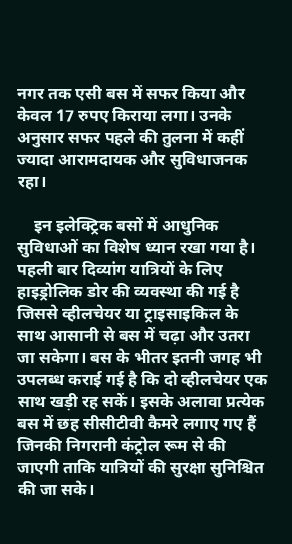नगर तक एसी बस में सफर किया और केवल 17 रुपए किराया लगा। उनके अनुसार सफर पहले की तुलना में कहीं ज्यादा आरामदायक और सुविधाजनक रहा।

    इन इलेक्ट्रिक बसों में आधुनिक सुविधाओं का विशेष ध्यान रखा गया है। पहली बार दिव्यांग यात्रियों के लिए हाइड्रोलिक डोर की व्यवस्था की गई है जिससे व्हीलचेयर या ट्राइसाइकिल के साथ आसानी से बस में चढ़ा और उतरा जा सकेगा। बस के भीतर इतनी जगह भी उपलब्ध कराई गई है कि दो व्हीलचेयर एक साथ खड़ी रह सकें। इसके अलावा प्रत्येक बस में छह सीसीटीवी कैमरे लगाए गए हैं जिनकी निगरानी कंट्रोल रूम से की जाएगी ताकि यात्रियों की सुरक्षा सुनिश्चित की जा सके।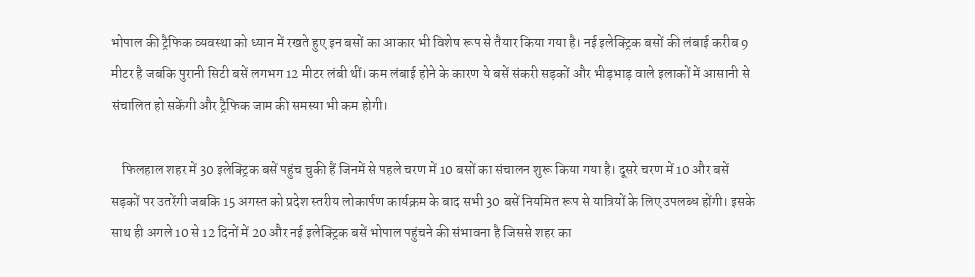भोपाल की ट्रैफिक व्यवस्था को ध्यान में रखते हुए इन बसों का आकार भी विशेष रूप से तैयार किया गया है। नई इलेक्ट्रिक बसों की लंबाई करीब 9 मीटर है जबकि पुरानी सिटी बसें लगभग 12 मीटर लंबी थीं। कम लंबाई होने के कारण ये बसें संकरी सड़कों और भीड़भाड़ वाले इलाकों में आसानी से संचालित हो सकेंगी और ट्रैफिक जाम की समस्या भी कम होगी।

    फिलहाल शहर में 30 इलेक्ट्रिक बसें पहुंच चुकी हैं जिनमें से पहले चरण में 10 बसों का संचालन शुरू किया गया है। दूसरे चरण में 10 और बसें सड़कों पर उतरेंगी जबकि 15 अगस्त को प्रदेश स्तरीय लोकार्पण कार्यक्रम के बाद सभी 30 बसें नियमित रूप से यात्रियों के लिए उपलब्ध होंगी। इसके साथ ही अगले 10 से 12 दिनों में 20 और नई इलेक्ट्रिक बसें भोपाल पहुंचने की संभावना है जिससे शहर का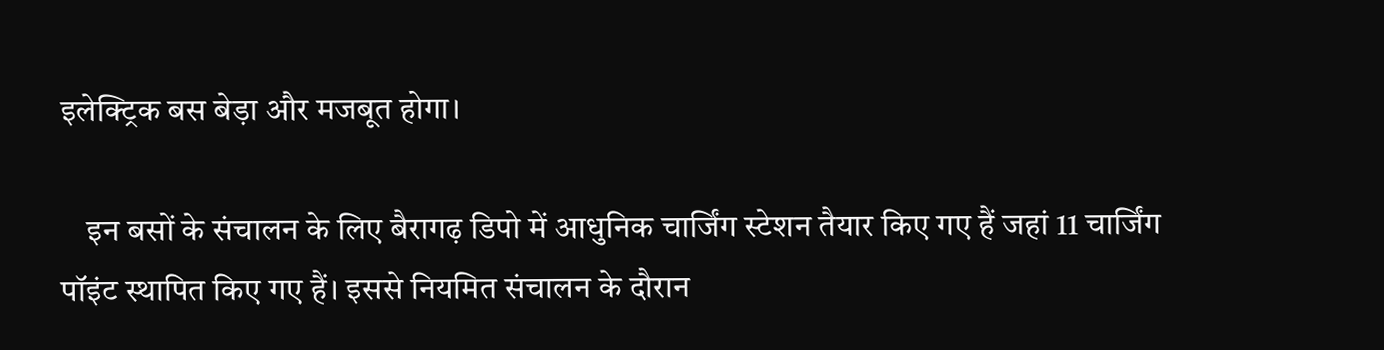इलेक्ट्रिक बस बेड़ा और मजबूत होगा।

    इन बसों के संचालन के लिए बैरागढ़ डिपो में आधुनिक चार्जिंग स्टेशन तैयार किए गए हैं जहां 11 चार्जिंग पॉइंट स्थापित किए गए हैं। इससे नियमित संचालन के दौरान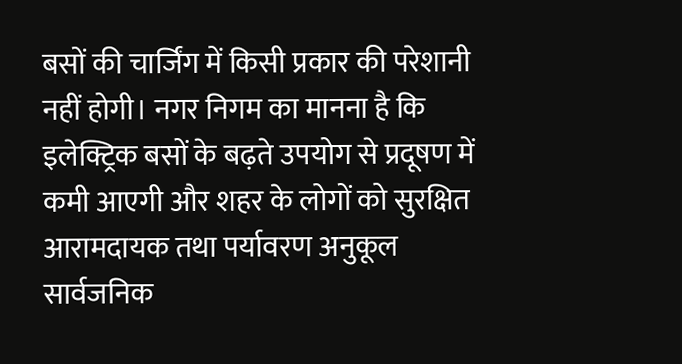बसों की चार्जिंग में किसी प्रकार की परेशानी नहीं होगी। नगर निगम का मानना है कि इलेक्ट्रिक बसों के बढ़ते उपयोग से प्रदूषण में कमी आएगी और शहर के लोगों को सुरक्षित आरामदायक तथा पर्यावरण अनुकूल सार्वजनिक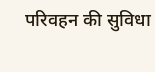परिवहन की सुविधा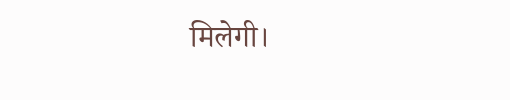मिलेगी।